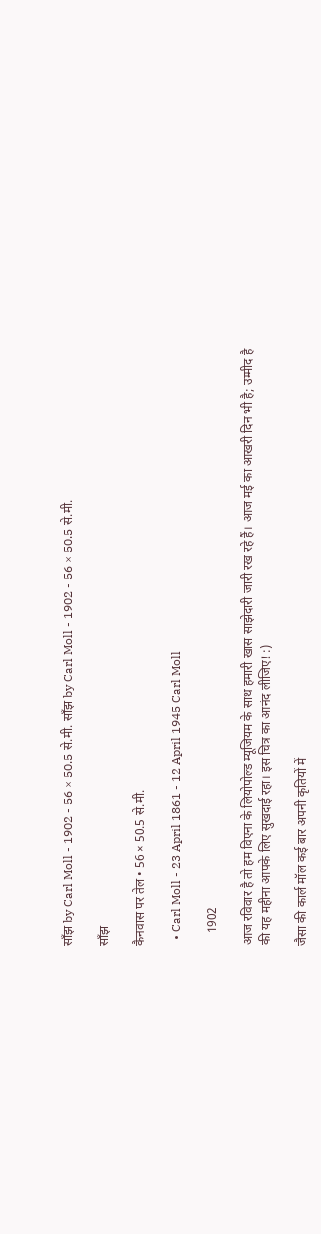साँझ by Carl Moll - 1902 - 56 × 50.5 से.मी. साँझ by Carl Moll - 1902 - 56 × 50.5 से.मी.

साँझ

कैनवास पर तेल • 56 × 50.5 से.मी.

  • Carl Moll - 23 April 1861 - 12 April 1945 Carl Moll

    1902

आज रविवार है तो हम विएना के लियोपोल्ड म्यूजियम के साथ हमारी खास साझेदारी जारी रख रहे हैं। आज मई का आखरी दिन भी है; उम्मीद है की यह महीना आपके लिए सुखदाई रहा। इस चित्र का आनंद लीजिए! :)

जैसा की कार्ल मॉल कई बार अपनी कृतियों में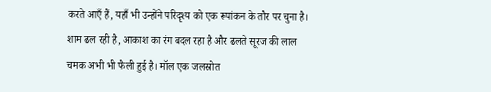करते आएँ हैं, यहाँ भी उन्होंने परिदृश्य को एक रूपांकन के तौर पर चुना है। शाम ढल रही है, आकाश का रंग बदल रहा है और ढलते सूरज की लाल चमक अभी भी फैली हुई है। मॉल एक जलस्रोत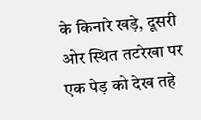के किनारे खड़े, दूसरी ओर स्थित तटरेखा पर एक पेड़ को देख तहे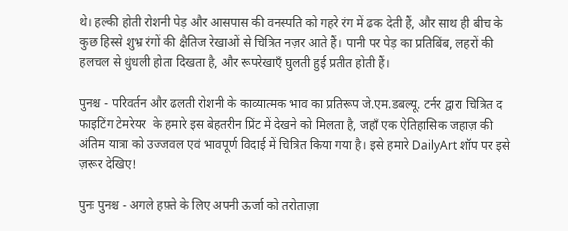थे। हल्की होती रोशनी पेड़ और आसपास की वनस्पति को गहरे रंग में ढक देती हैं, और साथ ही बीच के कुछ हिस्से शुभ्र रंगों की क्षैतिज रेखाओं से चित्रित नज़र आते हैं। पानी पर पेड़ का प्रतिबिंब, लहरों की हलचल से धुंधली होता दिखता है, और रूपरेखाएँ घुलती हुई प्रतीत होती हैं।

पुनश्च - परिवर्तन और ढलती रोशनी के काव्यात्मक भाव का प्रतिरूप जे.एम.डबल्यू. टर्नर द्वारा चित्रित द फाइटिंग टेमरेयर  के हमारे इस बेहतरीन प्रिंट में देखने को मिलता है, जहाँ एक ऐतिहासिक जहाज़ की अंतिम यात्रा को उज्जवल एवं भावपूर्ण विदाई में चित्रित किया गया है। इसे हमारे DailyArt शॉप पर इसे ज़रूर देखिए!

पुनः पुनश्च - अगले हफ़्ते के लिए अपनी ऊर्जा को तरोताज़ा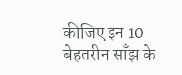कीजिए इन 10 बेहतरीन साँझ के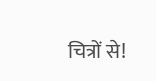चित्रों से!